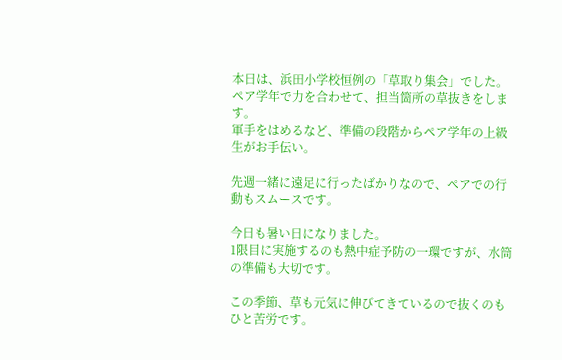本日は、浜田小学校恒例の「草取り集会」でした。
ペア学年で力を合わせて、担当箇所の草抜きをします。
軍手をはめるなど、準備の段階からペア学年の上級生がお手伝い。

先週一緒に遠足に行ったばかりなので、ペアでの行動もスムースです。

今日も暑い日になりました。
1限目に実施するのも熱中症予防の一環ですが、水筒の準備も大切です。

この季節、草も元気に伸びてきているので抜くのもひと苦労です。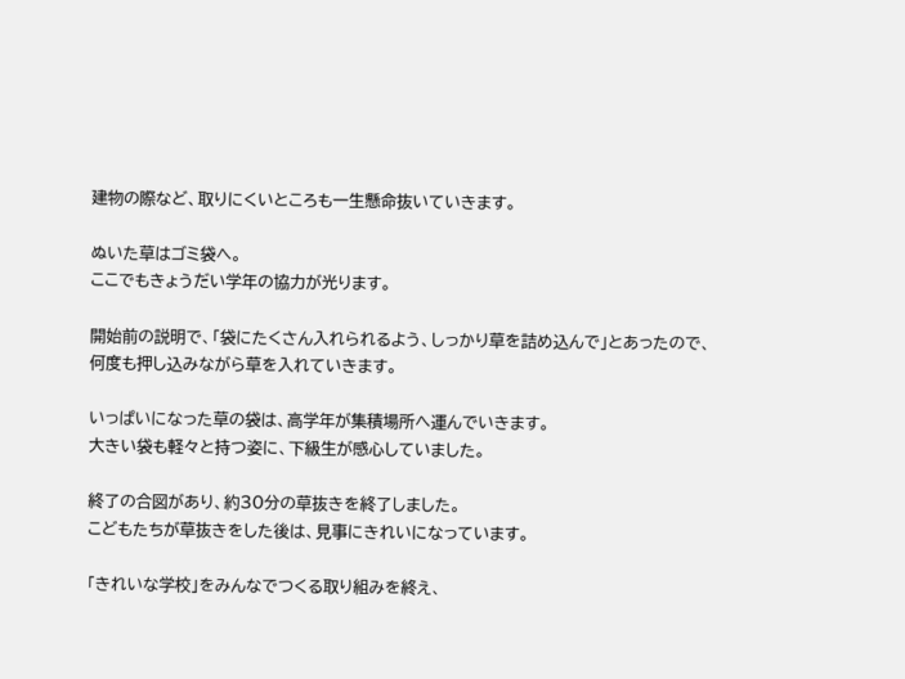建物の際など、取りにくいところも一生懸命抜いていきます。

ぬいた草はゴミ袋へ。
ここでもきょうだい学年の協力が光ります。

開始前の説明で、「袋にたくさん入れられるよう、しっかり草を詰め込んで」とあったので、何度も押し込みながら草を入れていきます。

いっぱいになった草の袋は、高学年が集積場所へ運んでいきます。
大きい袋も軽々と持つ姿に、下級生が感心していました。

終了の合図があり、約30分の草抜きを終了しました。
こどもたちが草抜きをした後は、見事にきれいになっています。

「きれいな学校」をみんなでつくる取り組みを終え、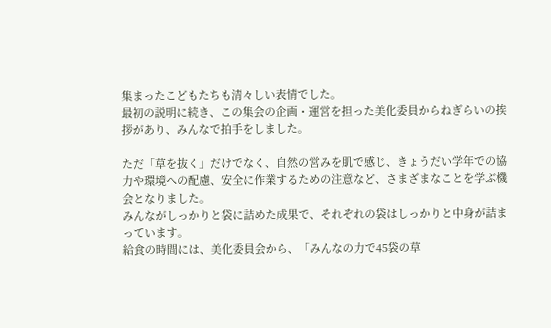集まったこどもたちも清々しい表情でした。
最初の説明に続き、この集会の企画・運営を担った美化委員からねぎらいの挨拶があり、みんなで拍手をしました。

ただ「草を抜く」だけでなく、自然の営みを肌で感じ、きょうだい学年での協力や環境への配慮、安全に作業するための注意など、さまざまなことを学ぶ機会となりました。
みんながしっかりと袋に詰めた成果で、それぞれの袋はしっかりと中身が詰まっています。
給食の時間には、美化委員会から、「みんなの力で45袋の草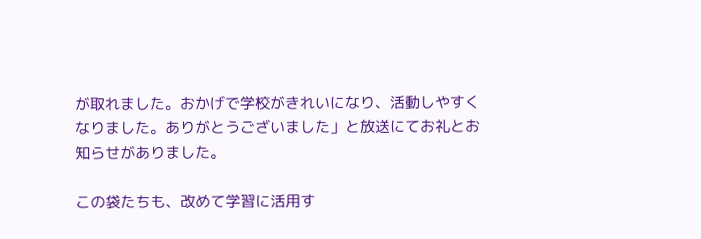が取れました。おかげで学校がきれいになり、活動しやすくなりました。ありがとうございました」と放送にてお礼とお知らせがありました。

この袋たちも、改めて学習に活用す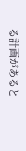る計画があると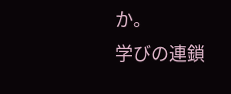か。
学びの連鎖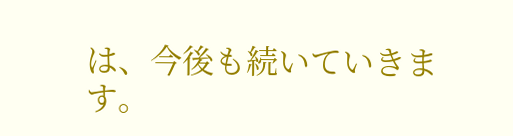は、今後も続いていきます。